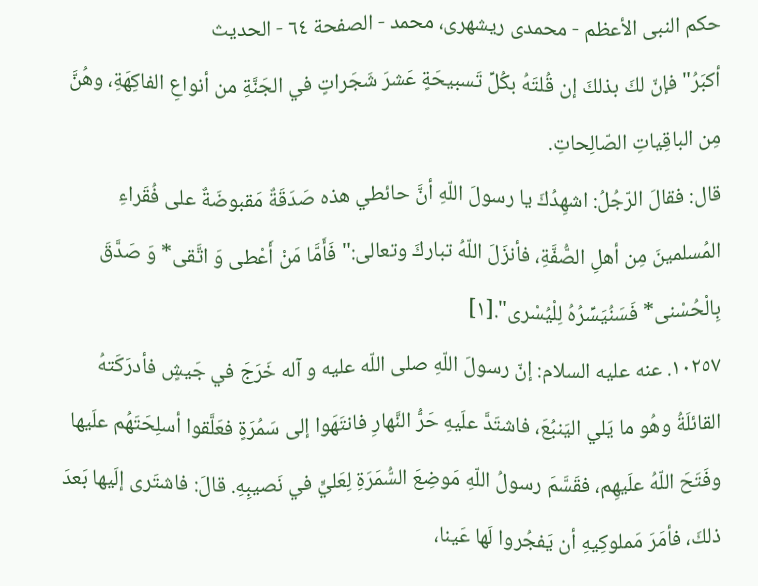حكم النبى الأعظم - محمدی ریشهری، محمد - الصفحة ٦٤ - الحديث
أكبَرُ" فإنّ لكَ بذلكَ إن قُلتَهُ بكُلِّ تَسبيحَةٍ عَشرَ شَجَراتٍ في الجَنَّةِ من أنواعِ الفاكِهَةِ، وهُنَّ مِن الباقِياتِ الصّالِحاتِ.
قال: فقالَ الرّجُلُ: اشهِدُكَ يا رسولَ اللّهِ أنَّ حائطي هذه صَدَقَةٌ مَقبوضَةٌ على فُقَراءِ المُسلمينَ مِن أهلِ الصُّفَّةِ، فأنزَلَ اللّهُ تباركَ وتعالى:" فَأَمَّا مَنْ أَعْطى وَ اتَّقى* وَ صَدَّقَ بِالْحُسْنى* فَسَنُيَسِّرُهُ لِلْيُسْرى".[١]
١٠٢٥٧. عنه عليه السلام: إنّ رسولَ اللّهِ صلى اللّه عليه و آله خَرَجَ في جَيشٍ فأدرَكَتهُ القائلَةُ وهُو ما يَلي اليَنبُعَ، فاشتَدَّ علَيهِ حَرُّ النَّهارِ فانتَهَوا إلى سَمُرَةٍ فعَلَّقوا أسلِحَتَهُم علَيها وفَتَحَ اللّهُ علَيهِم، فقَسَّمَ رسولُ اللّهِ مَوضِعَ السُّمَرَةِ لِعَليٍّ في نَصيبِهِ. قالَ: فاشتَرى إلَيها بَعدَ ذلكَ، فأمَرَ مَملوكِيهِ أن يَفجُروا لَها عَينا،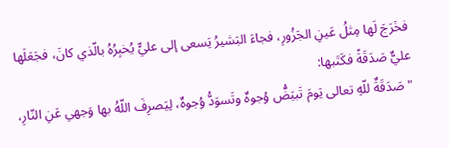فخَرَجَ لَها مِثلُ عَينِ الجَزُورِ، فجاءَ البَشيرُ يَسعى إلى عليٍّ يُخبِرُهُ بالّذي كانَ، فجَعَلَها عليٌّ صَدَقَةً فكَتَبها:
" صَدَقَةٌ للّهِ تعالى يَومَ تَبيَضُّ وُجوهٌ وتَسوَدُّ وُجوهٌ، لِيَصرِفَ اللّهُ بها وَجهي عَنِ النّارِ،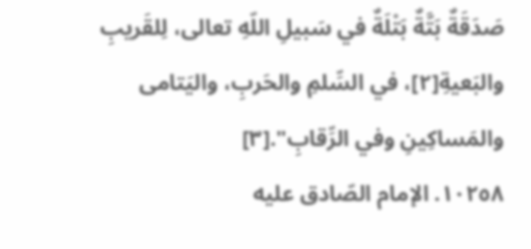صَدَقَةٌ بَتَّةٌ بَتْلَةٌ في سَبيلِ اللّهِ تعالى، لِلقَريبِ والبَعيةِ[٢]، في السِّلمِ والحَربِ، واليَتامى والمَساكِينِ وفي الرِّقابِ".[٣]
١٠٢٥٨. الإمام الصّادق عليه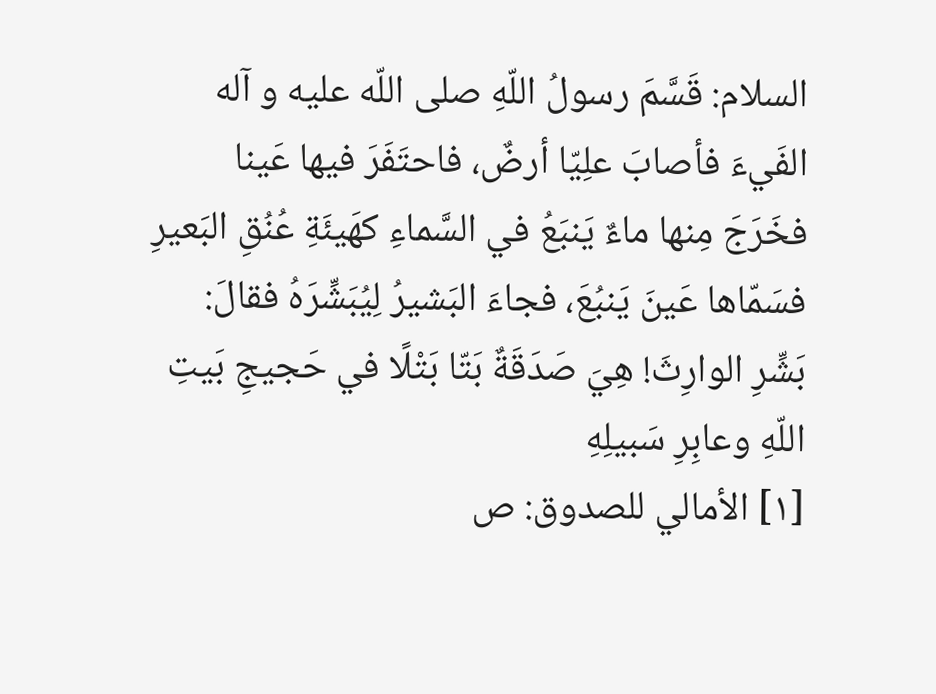السلام: قَسَّمَ رسولُ اللّهِ صلى اللّه عليه و آله الفَيءَ فأصابَ علِيّا أرضٌ، فاحتَفَرَ فيها عَينا فخَرَجَ مِنها ماءٌ يَنبَعُ في السَّماءِ كهَيئَةِ عُنُقِ البَعيرِ فسَمّاها عَينَ يَنبُعَ، فجاءَ البَشيرُ لِيُبَشِّرَهُ فقالَ: بَشِّرِ الوارِثَ! هِيَ صَدَقَةٌ بَتّا بَتْلًا في حَجيجِ بَيتِ اللّهِ وعابِرِ سَبيلِهِ
[١] الأمالي للصدوق: ص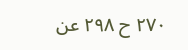٢٧٠ ح ٢٩٨ عن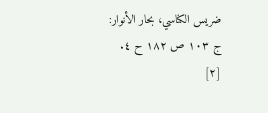ضريس الكناسي، بحار الأنوار: ج ١٠٣ ص ١٨٢ ح ٤.
[٢]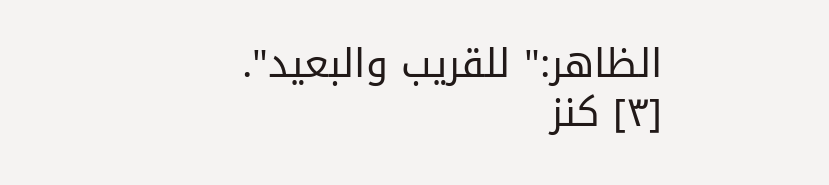الظاهر:" للقريب والبعيد".
[٣] كنز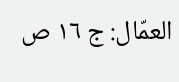العمّال: ج ١٦ ص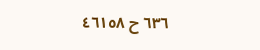٦٣٦ ح ٤٦١٥٨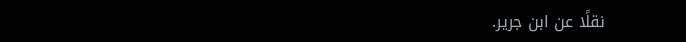نقلًا عن ابن جرير.